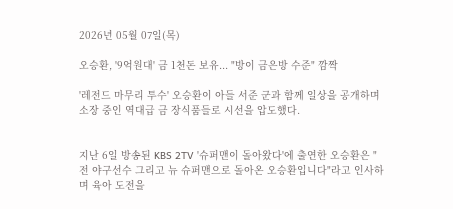2026년 05월 07일(목)

오승환, '9억원대' 금 1천돈 보유... "방이 금은방 수준" 깜짝

'레전드 마무리 투수' 오승환이 아들 서준 군과 함께 일상을 공개하며 소장 중인 역대급 금 장식품들로 시선을 압도했다.


지난 6일 방송된 KBS 2TV '슈퍼맨이 돌아왔다'에 출연한 오승환은 "전 야구선수 그리고 뉴 슈퍼맨으로 돌아온 오승환입니다"라고 인사하며 육아 도전을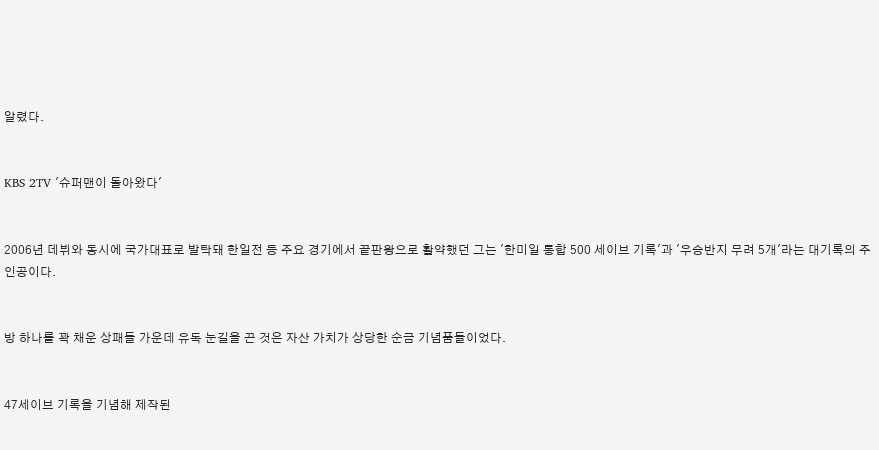알렸다.


KBS 2TV '슈퍼맨이 돌아왔다'


2006년 데뷔와 동시에 국가대표로 발탁돼 한일전 등 주요 경기에서 끝판왕으로 활약했던 그는 '한미일 통합 500 세이브 기록'과 '우승반지 무려 5개'라는 대기록의 주인공이다.


방 하나를 꽉 채운 상패들 가운데 유독 눈길을 끈 것은 자산 가치가 상당한 순금 기념품들이었다.


47세이브 기록을 기념해 제작된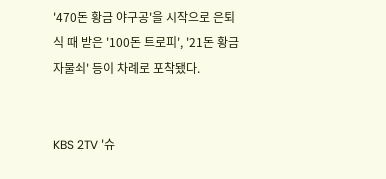'470돈 황금 야구공'을 시작으로 은퇴식 때 받은 '100돈 트로피', '21돈 황금 자물쇠' 등이 차례로 포착됐다.


KBS 2TV '슈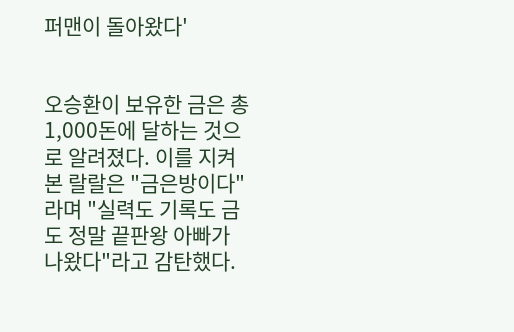퍼맨이 돌아왔다'


오승환이 보유한 금은 총 1,000돈에 달하는 것으로 알려졌다. 이를 지켜본 랄랄은 "금은방이다"라며 "실력도 기록도 금도 정말 끝판왕 아빠가 나왔다"라고 감탄했다.